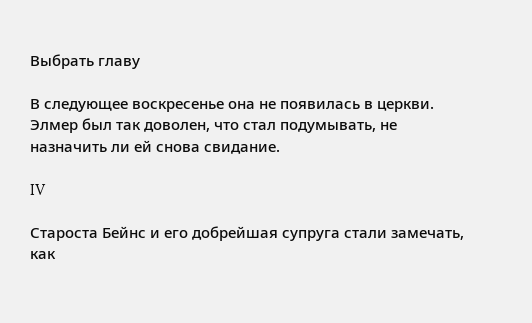Выбрать главу

В следующее воскресенье она не появилась в церкви. Элмер был так доволен, что стал подумывать, не назначить ли ей снова свидание.

IV

Староста Бейнс и его добрейшая супруга стали замечать, как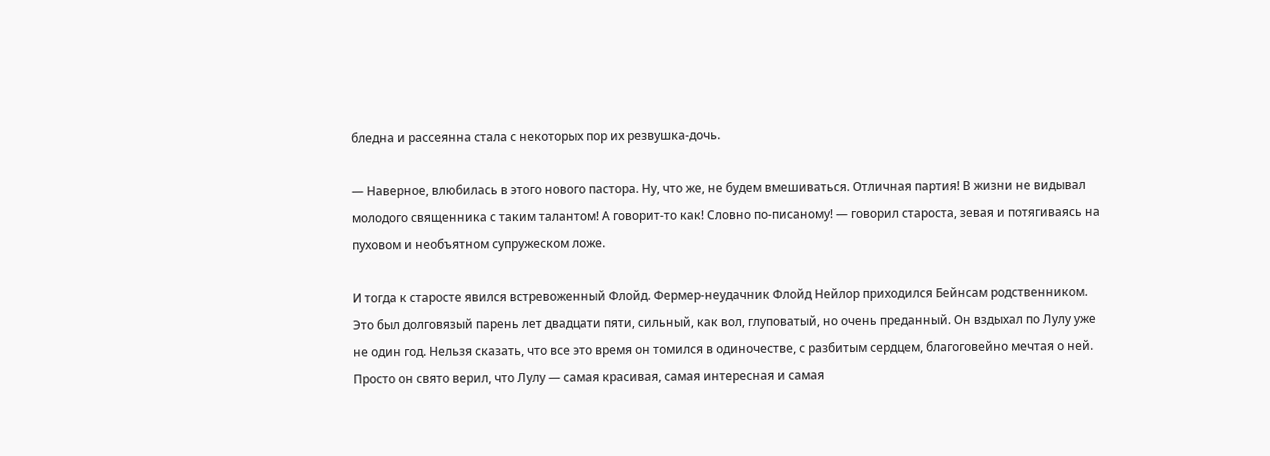бледна и рассеянна стала с некоторых пор их резвушка-дочь.

— Наверное, влюбилась в этого нового пастора. Ну, что же, не будем вмешиваться. Отличная партия! В жизни не видывал молодого священника с таким талантом! А говорит-то как! Словно по-писаному! — говорил староста, зевая и потягиваясь на пуховом и необъятном супружеском ложе.

И тогда к старосте явился встревоженный Флойд. Фермер-неудачник Флойд Нейлор приходился Бейнсам родственником. Это был долговязый парень лет двадцати пяти, сильный, как вол, глуповатый, но очень преданный. Он вздыхал по Лулу уже не один год. Нельзя сказать, что все это время он томился в одиночестве, с разбитым сердцем, благоговейно мечтая о ней. Просто он свято верил, что Лулу — самая красивая, самая интересная и самая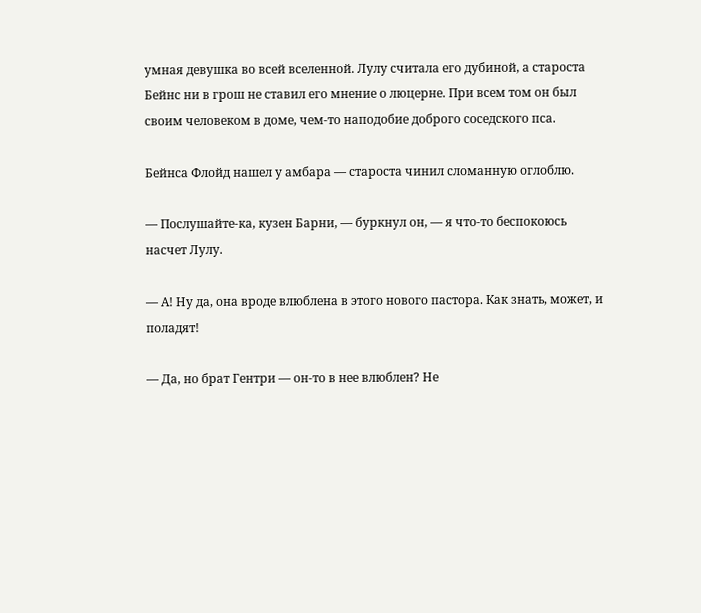умная девушка во всей вселенной. Лулу считала его дубиной, а староста Бейнс ни в грош не ставил его мнение о люцерне. При всем том он был своим человеком в доме, чем-то наподобие доброго соседского пса.

Бейнса Флойд нашел у амбара — староста чинил сломанную оглоблю.

— Послушайте-ка, кузен Барни, — буркнул он, — я что-то беспокоюсь насчет Лулу.

— А! Ну да, она вроде влюблена в этого нового пастора. Как знать, может, и поладят!

— Да, но брат Гентри — он-то в нее влюблен? Не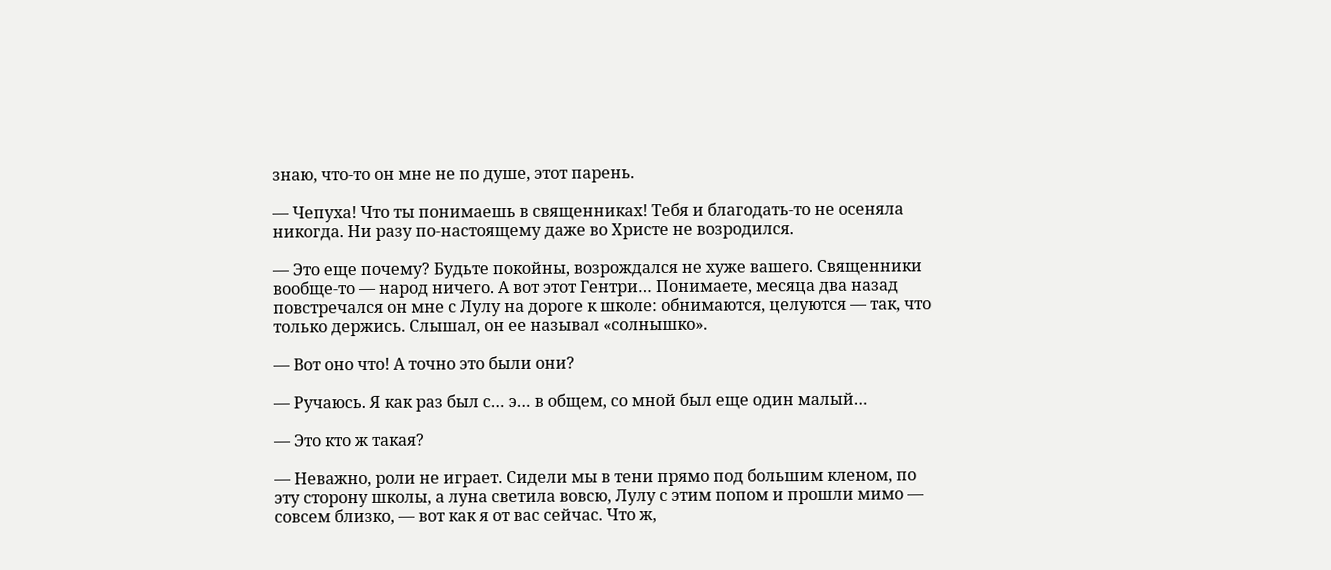знаю, что-то он мне не по душе, этот парень.

— Чепуха! Что ты понимаешь в священниках! Тебя и благодать-то не осеняла никогда. Ни разу по-настоящему даже во Христе не возродился.

— Это еще почему? Будьте покойны, возрождался не хуже вашего. Священники вообще-то — народ ничего. А вот этот Гентри… Понимаете, месяца два назад повстречался он мне с Лулу на дороге к школе: обнимаются, целуются — так, что только держись. Слышал, он ее называл «солнышко».

— Вот оно что! А точно это были они?

— Ручаюсь. Я как раз был с… э… в общем, со мной был еще один малый…

— Это кто ж такая?

— Неважно, роли не играет. Сидели мы в тени прямо под большим кленом, по эту сторону школы, а луна светила вовсю, Лулу с этим попом и прошли мимо — совсем близко, — вот как я от вас сейчас. Что ж,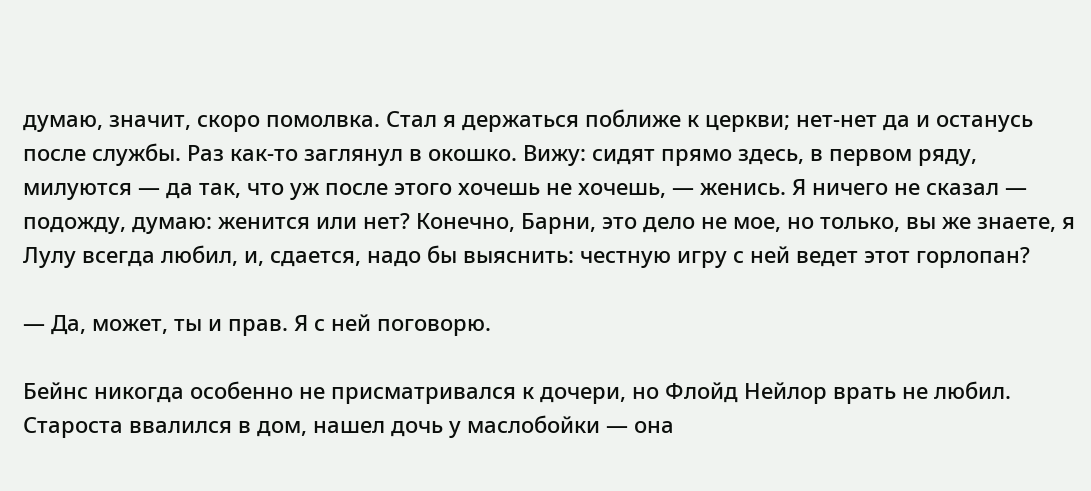думаю, значит, скоро помолвка. Стал я держаться поближе к церкви; нет-нет да и останусь после службы. Раз как-то заглянул в окошко. Вижу: сидят прямо здесь, в первом ряду, милуются — да так, что уж после этого хочешь не хочешь, — женись. Я ничего не сказал — подожду, думаю: женится или нет? Конечно, Барни, это дело не мое, но только, вы же знаете, я Лулу всегда любил, и, сдается, надо бы выяснить: честную игру с ней ведет этот горлопан?

— Да, может, ты и прав. Я с ней поговорю.

Бейнс никогда особенно не присматривался к дочери, но Флойд Нейлор врать не любил. Староста ввалился в дом, нашел дочь у маслобойки — она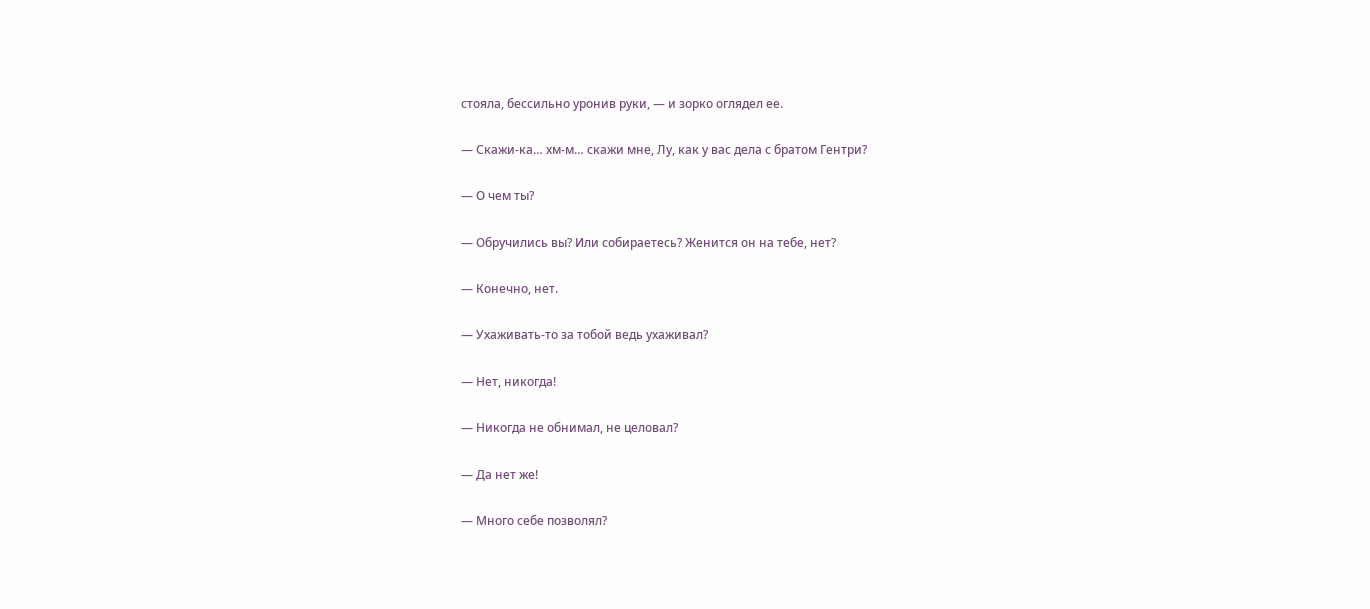стояла, бессильно уронив руки, — и зорко оглядел ее.

— Скажи-ка… хм-м… скажи мне, Лу, как у вас дела с братом Гентри?

— О чем ты?

— Обручились вы? Или собираетесь? Женится он на тебе, нет?

— Конечно, нет.

— Ухаживать-то за тобой ведь ухаживал?

— Нет, никогда!

— Никогда не обнимал, не целовал?

— Да нет же!

— Много себе позволял?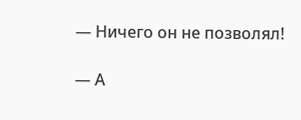— Ничего он не позволял!

— А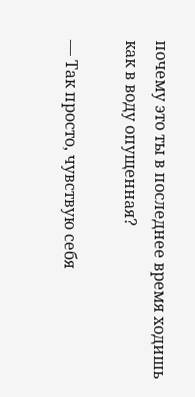почему это ты в последнее время ходишь как в воду опущенная?

— Так просто, чувствую себя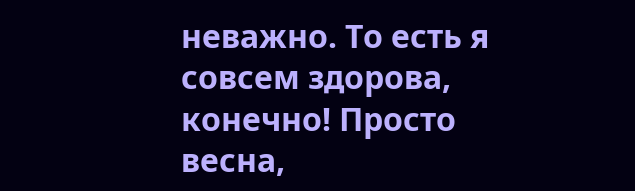неважно. То есть я совсем здорова, конечно! Просто весна,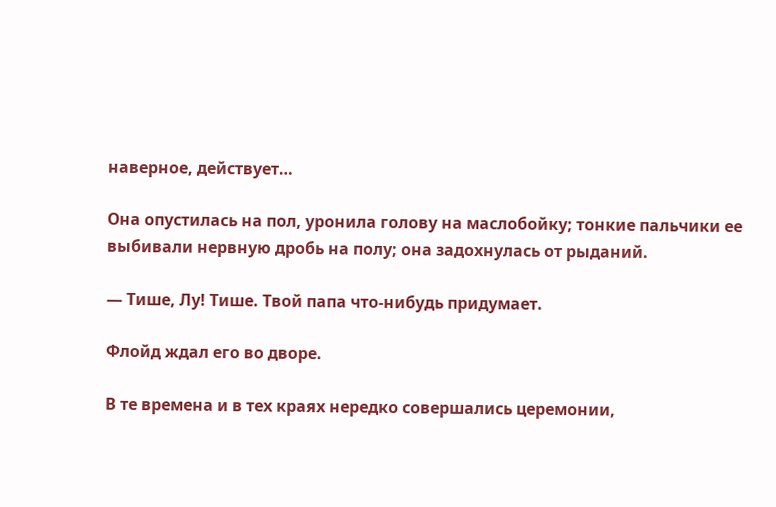наверное, действует…

Она опустилась на пол, уронила голову на маслобойку; тонкие пальчики ее выбивали нервную дробь на полу; она задохнулась от рыданий.

— Тише, Лу! Тише. Твой папа что-нибудь придумает.

Флойд ждал его во дворе.

В те времена и в тех краях нередко совершались церемонии,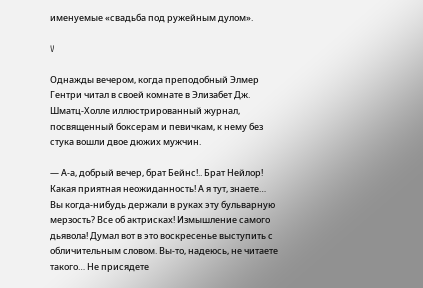именуемые «свадьба под ружейным дулом».

V

Однажды вечером, когда преподобный Элмер Гентри читал в своей комнате в Элизабет Дж. Шматц-Холле иллюстрированный журнал, посвященный боксерам и певичкам, к нему без стука вошли двое дюжих мужчин.

— А-а, добрый вечер, брат Бейнс!.. Брат Нейлор! Какая приятная неожиданность! А я тут, знаете… Вы когда-нибудь держали в руках эту бульварную мерзость? Все об актрисках! Измышление самого дьявола! Думал вот в это воскресенье выступить с обличительным словом. Вы-то, надеюсь, не читаете такого… Не присядете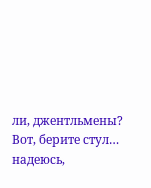ли, джентльмены? Вот, берите стул… надеюсь,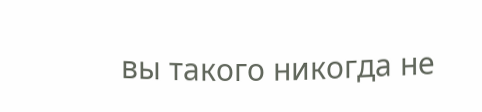вы такого никогда не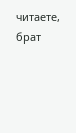читаете, брат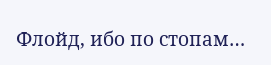Флойд, ибо по стопам…